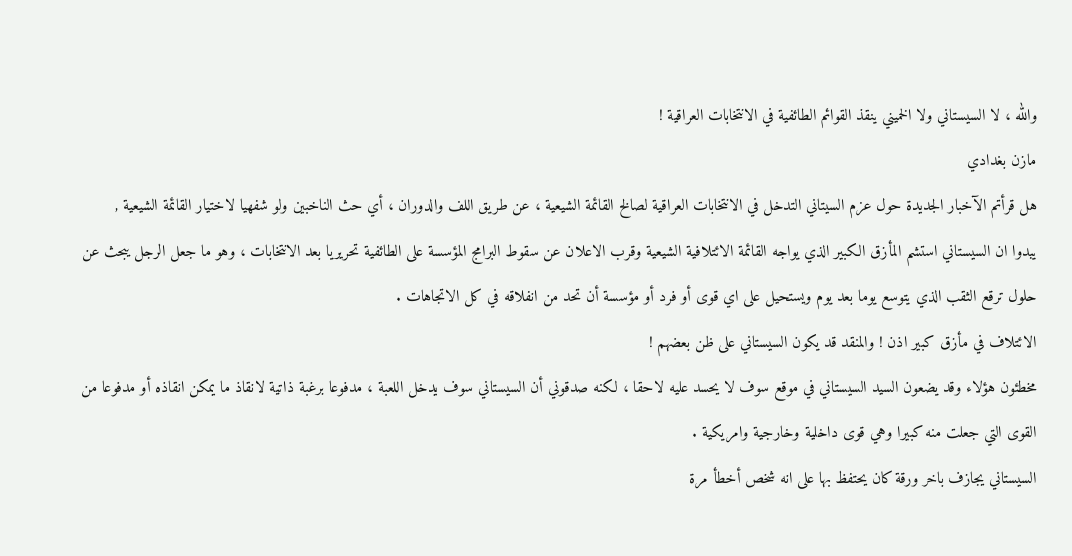والله ، لا السيستاني ولا الخميني ينقذ القوائم الطائفية في الانتخابات العراقية !
مازن بغدادي
هل قرأتم الآخبار الجديدة حول عزم السيتاني التدخل في الانتخابات العراقية لصالخ القائمة الشيعية ، عن طريق اللف والدوران ، أي حث الناخبين ولو شفهيا لاختيار القائمة الشيعية ,
يبدوا ان السيستاني استشم المأزق الكبير الذي يواجه القائمة الائتلافية الشيعية وقرب الاعلان عن سقوط البرامج المؤسسة على الطائفية تحريريا بعد الانتخابات ، وهو ما جعل الرجل يبحث عن حلول ترقع الثقب الذي يتوسع يوما بعد يوم ويستحيل على اي قوى أو فرد أو مؤسسة أن تحد من انفلاقه في كل الاتجاهات .
الائتلاف في مأزق كبير اذن ! والمنقد قد يكون السيستاني على ظن بعضهم !
مخطئون هؤلاء وقد يضعون السيد السيستاني في موقع سوف لا يحسد عليه لاحقا ، لكنه صدقوني أن السيستاني سوف يدخل اللعبة ، مدفوعا برغبة ذاتية لانقاذ ما يمكن انقاذه أو مدفوعا من القوى التي جعلت منه كبيرا وهي قوى داخلية وخارجية وامريكية .
السيستاني يجازف باخر ورقة كان يحتفظ بها على انه شخص أخطأ مرة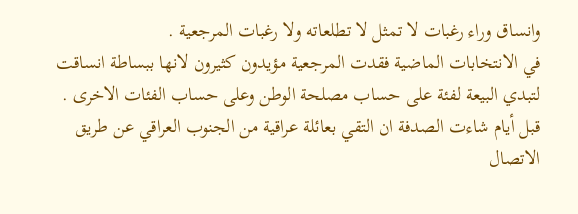وانساق وراء رغبات لا تمثل لا تطلعاته ولا رغبات المرجعية .
في الانتخابات الماضية فقدت المرجعية مؤيدون كثيرون لانها ببساطة انساقت لتبدي البيعة لفئة على حساب مصلحة الوطن وعلى حساب الفئات الاخرى .
قبل أيام شاءت الصدفة ان التقي بعائلة عراقية من الجنوب العراقي عن طريق الاتصال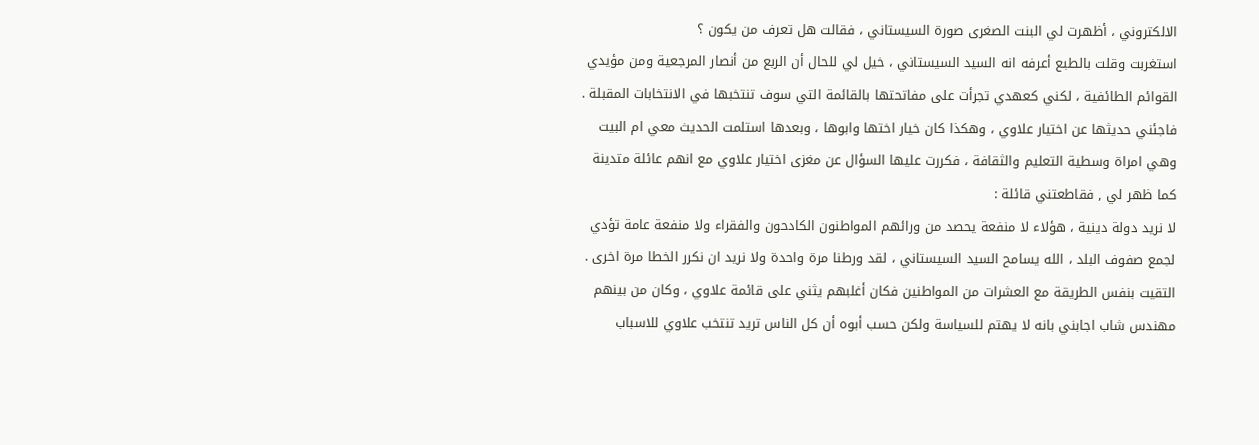الالكتروني ، أظهرت لي البنت الصغرى صورة السيستاني ، فقالت هل تعرف من يكون ؟
استغربت وقلت بالطبع أعرفه انه السيد السيستاني ، خيل لي للحال أن الربع من أنصار المرجعية ومن مؤيدي القوائم الطائفية ، لكني كعهدي تجرأت على مفاتحتها بالقائمة التي سوف تنتخبها في الانتخابات المقبلة .
فاجئني حديثها عن اختيار علاوي ، وهكذا كان خيار اختها وابوها ، وبعدها استلمت الحديث معي ام البيت وهي امراة وسطية التعليم والثقافة ، فكررت عليها السؤال عن مغزى اختيار علاوي مع انهم عائلة متدينة كما ظهر لي , فقاطعتني قائلة :
لا نريد دولة دينية ، هؤلاء لا منفعة يحصد من ورائهم المواطنون الكادحون والفقراء ولا منفعة عامة تؤدي لجمع صفوف البلد ، الله يسامح السيد السيستاني ، لقد ورطنا مرة واحدة ولا نريد ان نكرر الخطا مرة اخرى .
التقيت بنفس الطريقة مع العشرات من المواطنين فكان أغلبهم يثني على قائمة علاوي ، وكان من بينهم مهندس شاب اجابني بانه لا يهتم للسياسة ولكن حسب أبوه أن كل الناس تريد تنتخب علاوي للاسباب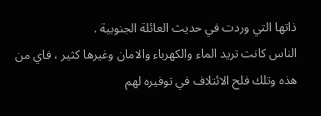ذاتها التي وردت في حديث العائلة الجنوبية .
الناس كانت تريد الماء والكهرباء والامان وغيرها كثير ، فاي من هذه وتلك فلح الائتلاف في توفيره لهم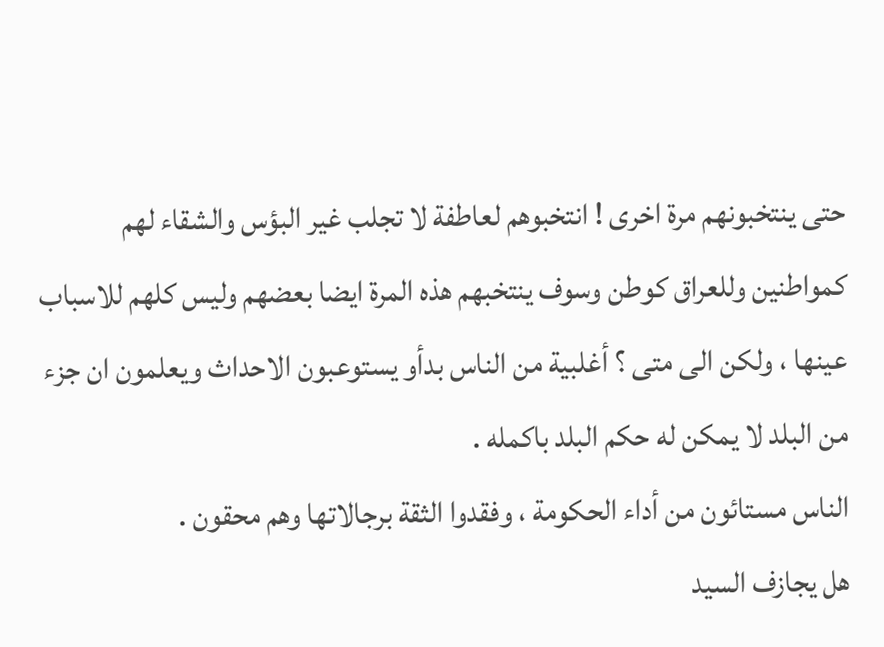حتى ينتخبونهم مرة اخرى ! انتخبوهم لعاطفة لا تجلب غير البؤس والشقاء لهم كمواطنين وللعراق كوطن وسوف ينتخبهم هذه المرة ايضا بعضهم وليس كلهم للاسباب عينها ، ولكن الى متى ؟ أغلبية من الناس بدأو يستوعبون الاحداث ويعلمون ان جزء من البلد لا يمكن له حكم البلد باكمله .
الناس مستائون من أداء الحكومة ، وفقدوا الثقة برجالاتها وهم محقون .
هل يجازف السيد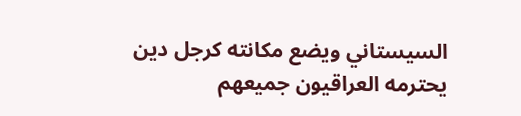السيستاني ويضع مكانته كرجل دين يحترمه العراقيون جميعهم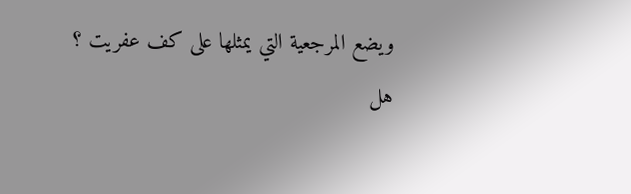ويضع المرجعية التي يمثلها على كف عفريت ؟
هل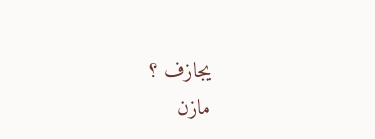يجازف ؟
مازن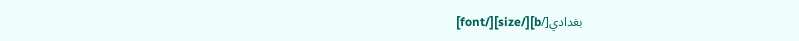بغدادي[/b][/size][/font]